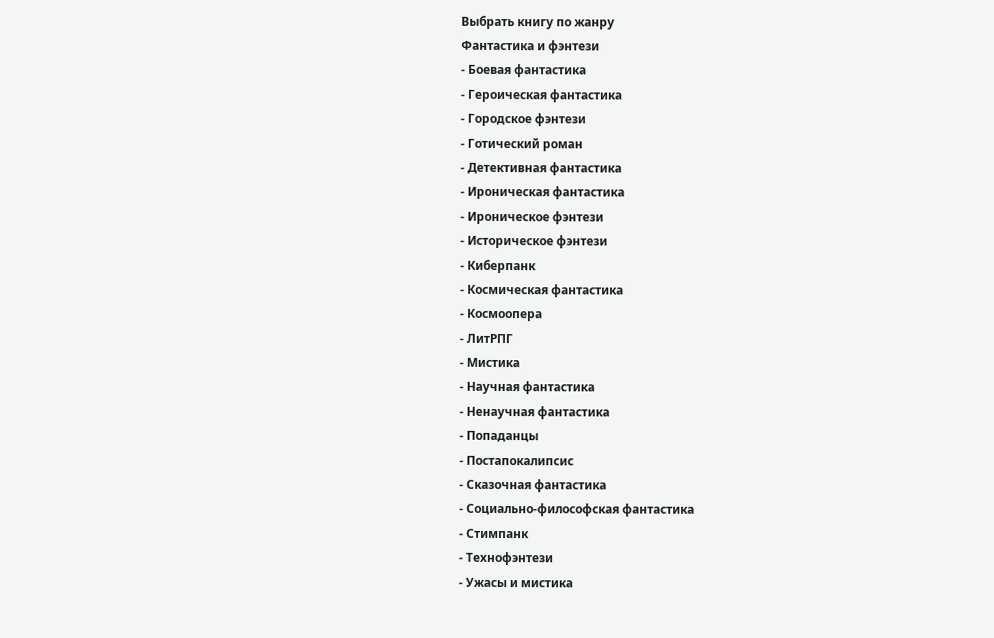Выбрать книгу по жанру
Фантастика и фэнтези
- Боевая фантастика
- Героическая фантастика
- Городское фэнтези
- Готический роман
- Детективная фантастика
- Ироническая фантастика
- Ироническое фэнтези
- Историческое фэнтези
- Киберпанк
- Космическая фантастика
- Космоопера
- ЛитРПГ
- Мистика
- Научная фантастика
- Ненаучная фантастика
- Попаданцы
- Постапокалипсис
- Сказочная фантастика
- Социально-философская фантастика
- Стимпанк
- Технофэнтези
- Ужасы и мистика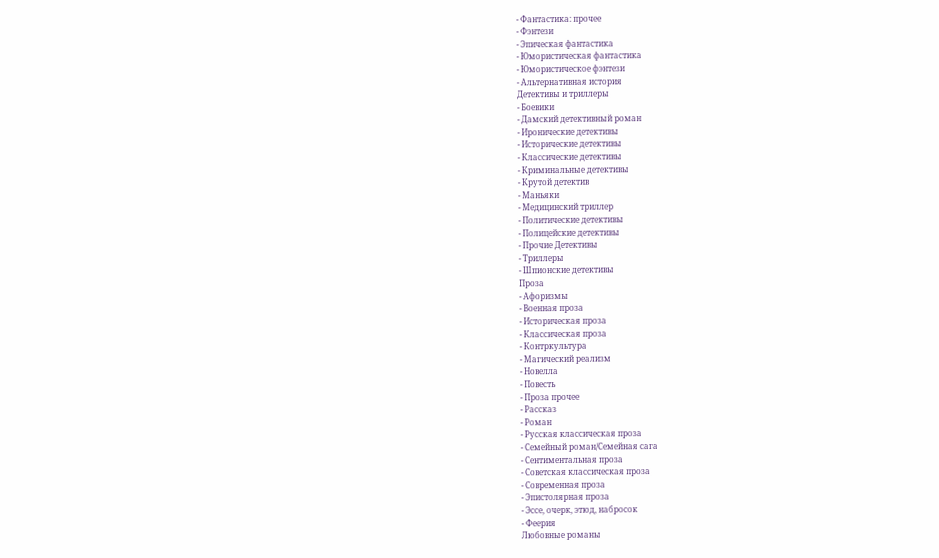- Фантастика: прочее
- Фэнтези
- Эпическая фантастика
- Юмористическая фантастика
- Юмористическое фэнтези
- Альтернативная история
Детективы и триллеры
- Боевики
- Дамский детективный роман
- Иронические детективы
- Исторические детективы
- Классические детективы
- Криминальные детективы
- Крутой детектив
- Маньяки
- Медицинский триллер
- Политические детективы
- Полицейские детективы
- Прочие Детективы
- Триллеры
- Шпионские детективы
Проза
- Афоризмы
- Военная проза
- Историческая проза
- Классическая проза
- Контркультура
- Магический реализм
- Новелла
- Повесть
- Проза прочее
- Рассказ
- Роман
- Русская классическая проза
- Семейный роман/Семейная сага
- Сентиментальная проза
- Советская классическая проза
- Современная проза
- Эпистолярная проза
- Эссе, очерк, этюд, набросок
- Феерия
Любовные романы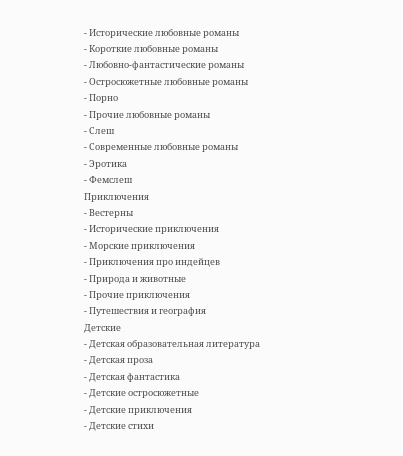- Исторические любовные романы
- Короткие любовные романы
- Любовно-фантастические романы
- Остросюжетные любовные романы
- Порно
- Прочие любовные романы
- Слеш
- Современные любовные романы
- Эротика
- Фемслеш
Приключения
- Вестерны
- Исторические приключения
- Морские приключения
- Приключения про индейцев
- Природа и животные
- Прочие приключения
- Путешествия и география
Детские
- Детская образовательная литература
- Детская проза
- Детская фантастика
- Детские остросюжетные
- Детские приключения
- Детские стихи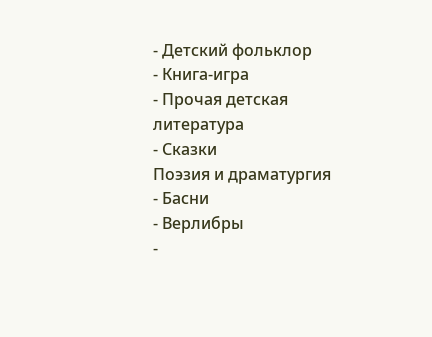- Детский фольклор
- Книга-игра
- Прочая детская литература
- Сказки
Поэзия и драматургия
- Басни
- Верлибры
-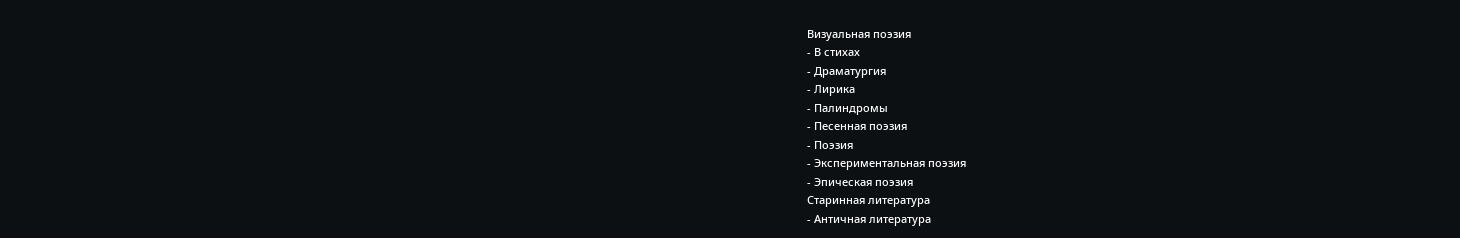Визуальная поэзия
- В стихах
- Драматургия
- Лирика
- Палиндромы
- Песенная поэзия
- Поэзия
- Экспериментальная поэзия
- Эпическая поэзия
Старинная литература
- Античная литература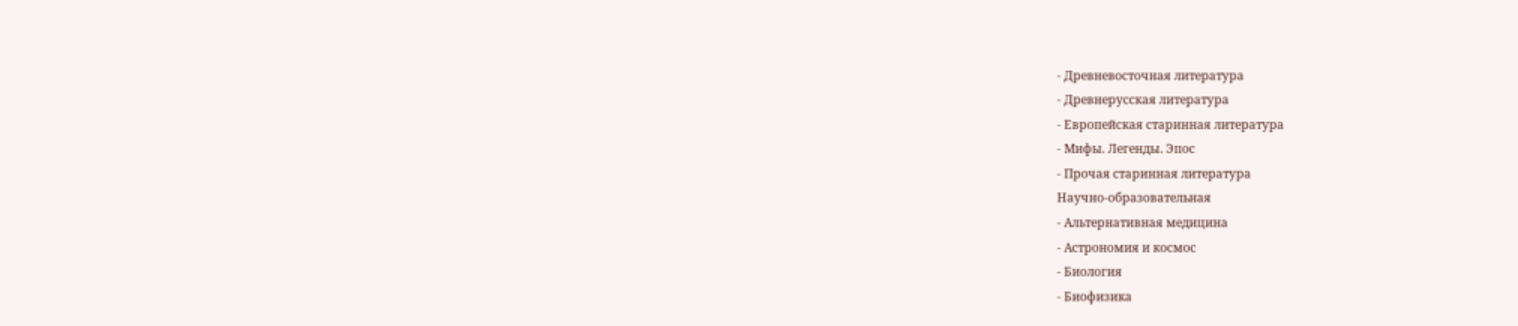- Древневосточная литература
- Древнерусская литература
- Европейская старинная литература
- Мифы. Легенды. Эпос
- Прочая старинная литература
Научно-образовательная
- Альтернативная медицина
- Астрономия и космос
- Биология
- Биофизика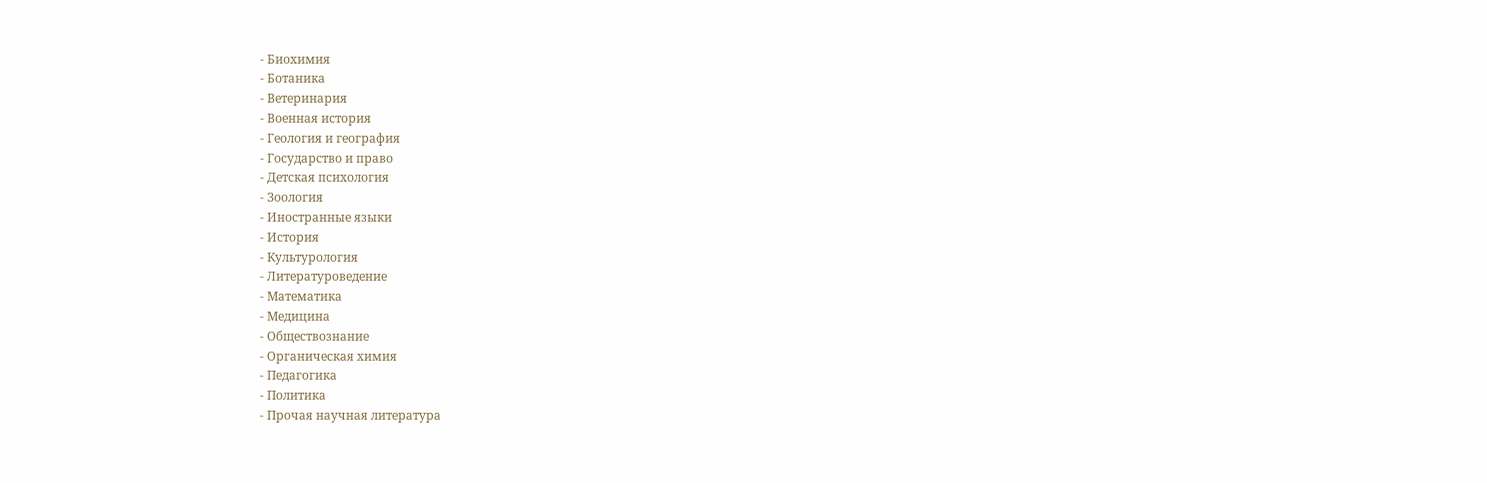- Биохимия
- Ботаника
- Ветеринария
- Военная история
- Геология и география
- Государство и право
- Детская психология
- Зоология
- Иностранные языки
- История
- Культурология
- Литературоведение
- Математика
- Медицина
- Обществознание
- Органическая химия
- Педагогика
- Политика
- Прочая научная литература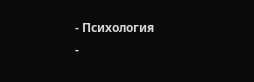- Психология
-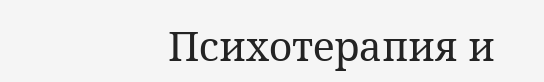Психотерапия и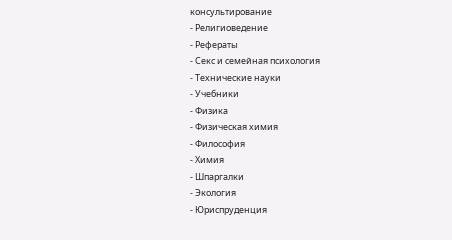консультирование
- Религиоведение
- Рефераты
- Секс и семейная психология
- Технические науки
- Учебники
- Физика
- Физическая химия
- Философия
- Химия
- Шпаргалки
- Экология
- Юриспруденция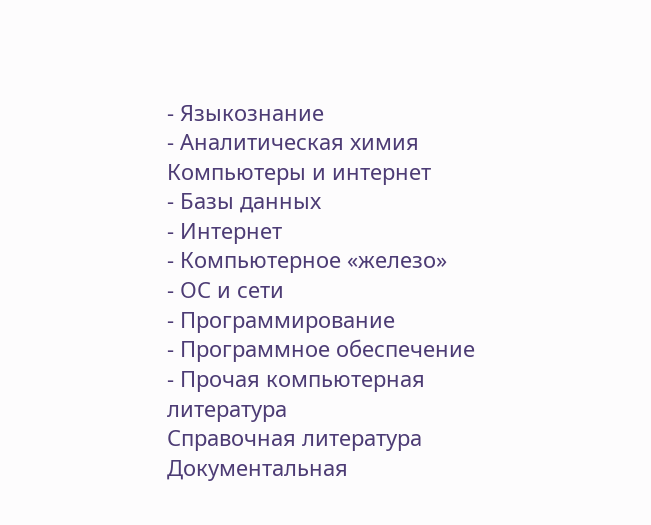- Языкознание
- Аналитическая химия
Компьютеры и интернет
- Базы данных
- Интернет
- Компьютерное «железо»
- ОС и сети
- Программирование
- Программное обеспечение
- Прочая компьютерная литература
Справочная литература
Документальная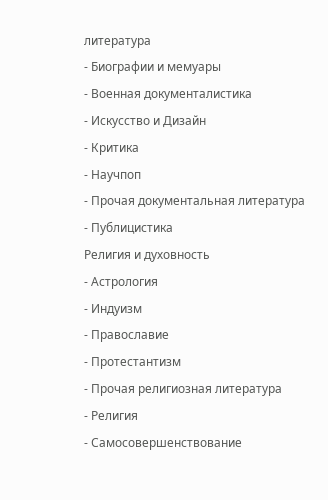литература
- Биографии и мемуары
- Военная документалистика
- Искусство и Дизайн
- Критика
- Научпоп
- Прочая документальная литература
- Публицистика
Религия и духовность
- Астрология
- Индуизм
- Православие
- Протестантизм
- Прочая религиозная литература
- Религия
- Самосовершенствование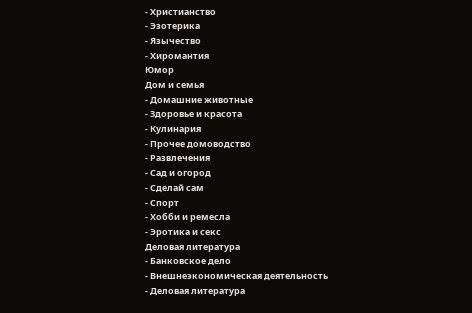- Христианство
- Эзотерика
- Язычество
- Хиромантия
Юмор
Дом и семья
- Домашние животные
- Здоровье и красота
- Кулинария
- Прочее домоводство
- Развлечения
- Сад и огород
- Сделай сам
- Спорт
- Хобби и ремесла
- Эротика и секс
Деловая литература
- Банковское дело
- Внешнеэкономическая деятельность
- Деловая литература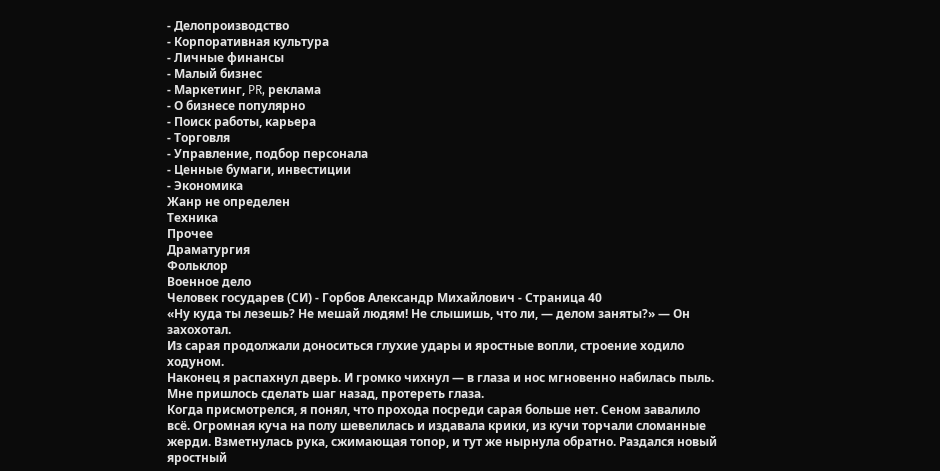- Делопроизводство
- Корпоративная культура
- Личные финансы
- Малый бизнес
- Маркетинг, PR, реклама
- О бизнесе популярно
- Поиск работы, карьера
- Торговля
- Управление, подбор персонала
- Ценные бумаги, инвестиции
- Экономика
Жанр не определен
Техника
Прочее
Драматургия
Фольклор
Военное дело
Человек государев (СИ) - Горбов Александр Михайлович - Страница 40
«Ну куда ты лезешь? Не мешай людям! Не слышишь, что ли, — делом заняты?» — Он захохотал.
Из сарая продолжали доноситься глухие удары и яростные вопли, строение ходило ходуном.
Наконец я распахнул дверь. И громко чихнул — в глаза и нос мгновенно набилась пыль. Мне пришлось сделать шаг назад, протереть глаза.
Когда присмотрелся, я понял, что прохода посреди сарая больше нет. Сеном завалило всё. Огромная куча на полу шевелилась и издавала крики, из кучи торчали сломанные жерди. Взметнулась рука, сжимающая топор, и тут же нырнула обратно. Раздался новый яростный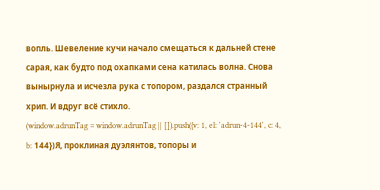вопль. Шевеление кучи начало смещаться к дальней стене сарая, как будто под охапками сена катилась волна. Снова вынырнула и исчезла рука с топором, раздался странный хрип. И вдруг всё стихло.
(window.adrunTag = window.adrunTag || []).push({v: 1, el: 'adrun-4-144', c: 4, b: 144})Я, проклиная дуэлянтов, топоры и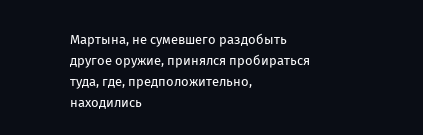Мартына, не сумевшего раздобыть другое оружие, принялся пробираться туда, где, предположительно, находились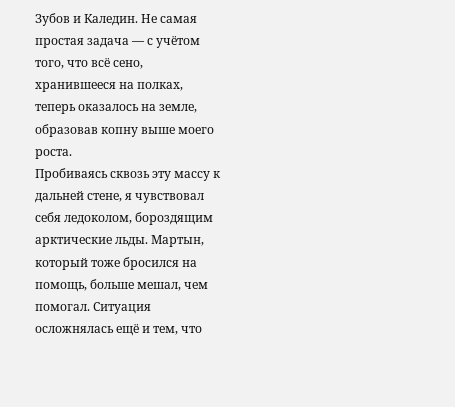Зубов и Каледин. Не самая простая задача — с учётом того, что всё сено, хранившееся на полках, теперь оказалось на земле, образовав копну выше моего роста.
Пробиваясь сквозь эту массу к дальней стене, я чувствовал себя ледоколом, бороздящим арктические льды. Мартын, который тоже бросился на помощь, больше мешал, чем помогал. Ситуация осложнялась ещё и тем, что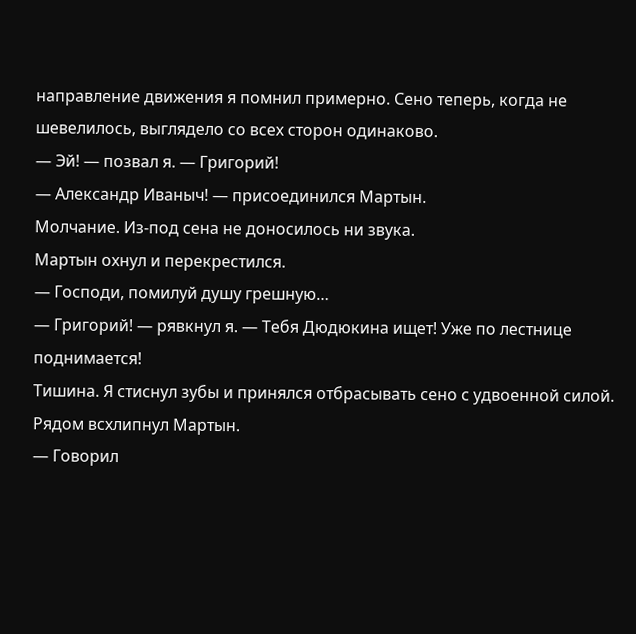направление движения я помнил примерно. Сено теперь, когда не шевелилось, выглядело со всех сторон одинаково.
— Эй! — позвал я. — Григорий!
— Александр Иваныч! — присоединился Мартын.
Молчание. Из-под сена не доносилось ни звука.
Мартын охнул и перекрестился.
— Господи, помилуй душу грешную…
— Григорий! — рявкнул я. — Тебя Дюдюкина ищет! Уже по лестнице поднимается!
Тишина. Я стиснул зубы и принялся отбрасывать сено с удвоенной силой. Рядом всхлипнул Мартын.
— Говорил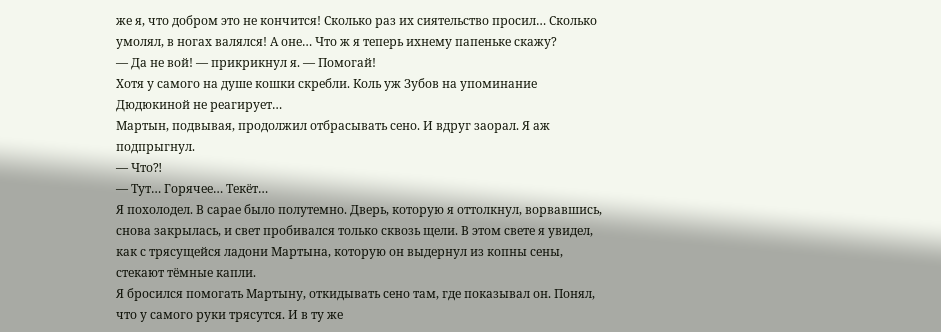же я, что добром это не кончится! Сколько раз их сиятельство просил… Сколько умолял, в ногах валялся! А оне… Что ж я теперь ихнему папеньке скажу?
— Да не вой! — прикрикнул я. — Помогай!
Хотя у самого на душе кошки скребли. Коль уж Зубов на упоминание Дюдюкиной не реагирует…
Мартын, подвывая, продолжил отбрасывать сено. И вдруг заорал. Я аж подпрыгнул.
— Что⁈
— Тут… Горячее… Текёт…
Я похолодел. В сарае было полутемно. Дверь, которую я оттолкнул, ворвавшись, снова закрылась, и свет пробивался только сквозь щели. В этом свете я увидел, как с трясущейся ладони Мартына, которую он выдернул из копны сены, стекают тёмные капли.
Я бросился помогать Мартыну, откидывать сено там, где показывал он. Понял, что у самого руки трясутся. И в ту же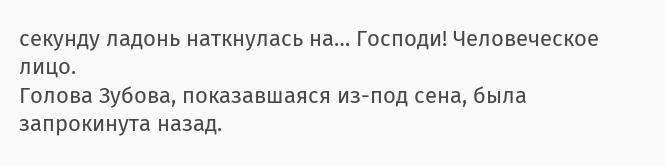секунду ладонь наткнулась на… Господи! Человеческое лицо.
Голова Зубова, показавшаяся из-под сена, была запрокинута назад.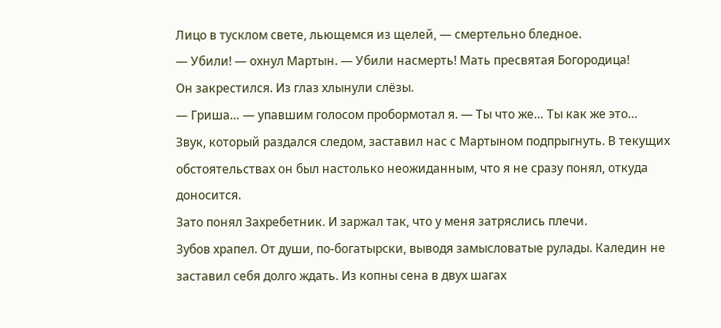Лицо в тусклом свете, льющемся из щелей, — смертельно бледное.
— Убили! — охнул Мартын. — Убили насмерть! Мать пресвятая Богородица!
Он закрестился. Из глаз хлынули слёзы.
— Гриша… — упавшим голосом пробормотал я. — Ты что же… Ты как же это…
Звук, который раздался следом, заставил нас с Мартыном подпрыгнуть. В текущих обстоятельствах он был настолько неожиданным, что я не сразу понял, откуда доносится.
Зато понял Захребетник. И заржал так, что у меня затряслись плечи.
Зубов храпел. От души, по-богатырски, выводя замысловатые рулады. Каледин не заставил себя долго ждать. Из копны сена в двух шагах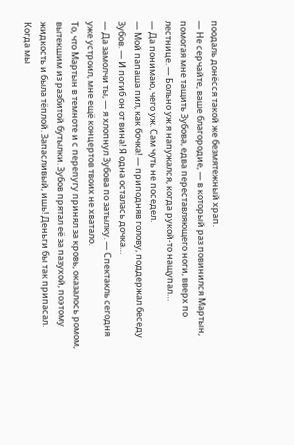поодаль донёсся такой же безмятежный храп.
— Не серчайте, ваше благородие, — в который раз повинился Мартын, помогая мне тащить Зубова, едва переставляющего ноги, вверх по лестнице. — Больно уж я напужался, когда рукой-то нащупал…
— Да понимаю, чего уж. Сам чуть не поседел.
— Мой папаша пил, как бочка! — приподняв голову, поддержал беседу Зубов. — И погиб он от вина! Я одна осталась дочка…
— Да замолчи ты, — я хлопнул Зубова по затылку. — Спектакль сегодня уже устроил, мне ещё концертов твоих не хватало.
То, что Мартын в темноте и с перепугу принял за кровь, оказалось ромом, вытекшим из разбитой бутылки. Зубов прятал её за пазухой, поэтому жидкость и была тёплой. Запасливый, ишь! Деньги бы так припасал.
Когда мы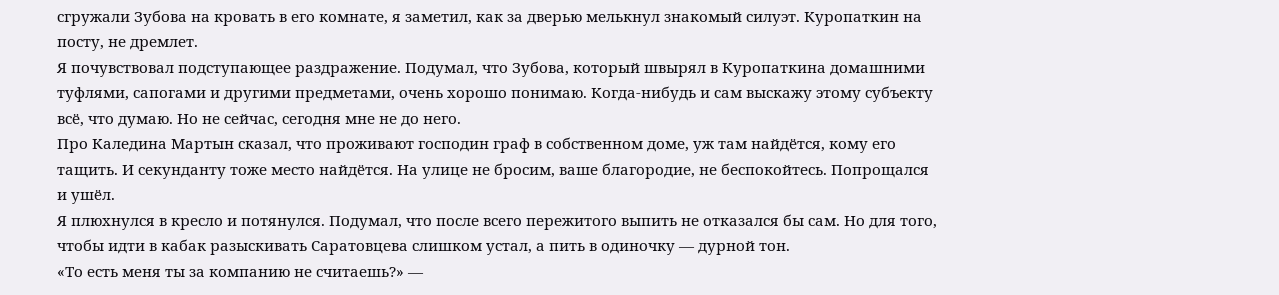сгружали Зубова на кровать в его комнате, я заметил, как за дверью мелькнул знакомый силуэт. Куропаткин на посту, не дремлет.
Я почувствовал подступающее раздражение. Подумал, что Зубова, который швырял в Куропаткина домашними туфлями, сапогами и другими предметами, очень хорошо понимаю. Когда-нибудь и сам выскажу этому субъекту всё, что думаю. Но не сейчас, сегодня мне не до него.
Про Каледина Мартын сказал, что проживают господин граф в собственном доме, уж там найдётся, кому его тащить. И секунданту тоже место найдётся. На улице не бросим, ваше благородие, не беспокойтесь. Попрощался и ушёл.
Я плюхнулся в кресло и потянулся. Подумал, что после всего пережитого выпить не отказался бы сам. Но для того, чтобы идти в кабак разыскивать Саратовцева слишком устал, а пить в одиночку — дурной тон.
«То есть меня ты за компанию не считаешь?» —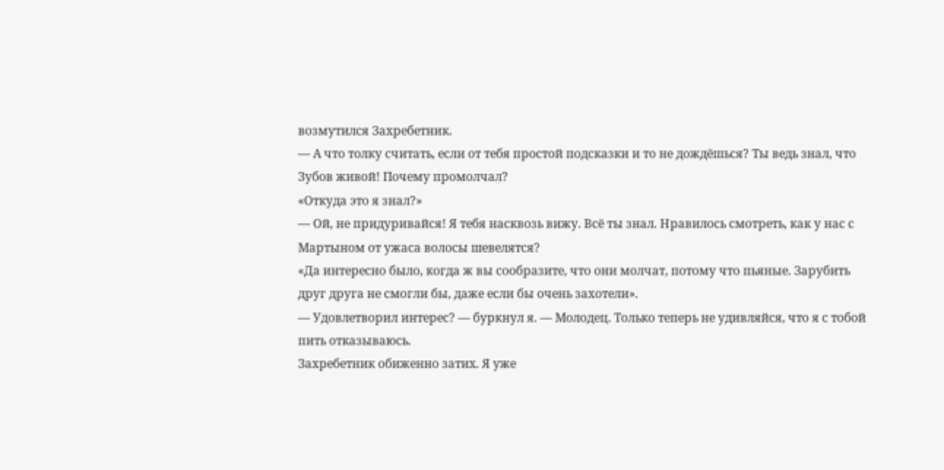возмутился Захребетник.
— А что толку считать, если от тебя простой подсказки и то не дождёшься? Ты ведь знал, что Зубов живой! Почему промолчал?
«Откуда это я знал?»
— Ой, не придуривайся! Я тебя насквозь вижу. Всё ты знал. Нравилось смотреть, как у нас с Мартыном от ужаса волосы шевелятся?
«Да интересно было, когда ж вы сообразите, что они молчат, потому что пьяные. Зарубить друг друга не смогли бы, даже если бы очень захотели».
— Удовлетворил интерес? — буркнул я. — Молодец. Только теперь не удивляйся, что я с тобой пить отказываюсь.
Захребетник обиженно затих. Я уже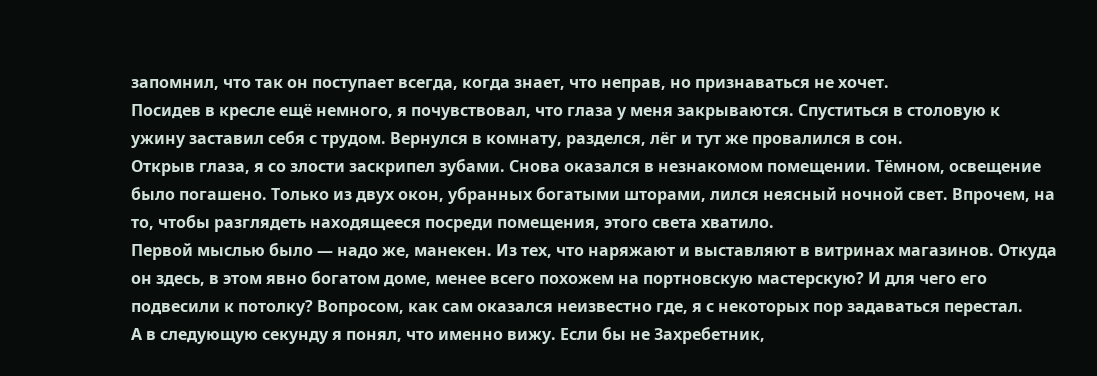запомнил, что так он поступает всегда, когда знает, что неправ, но признаваться не хочет.
Посидев в кресле ещё немного, я почувствовал, что глаза у меня закрываются. Спуститься в столовую к ужину заставил себя с трудом. Вернулся в комнату, разделся, лёг и тут же провалился в сон.
Открыв глаза, я со злости заскрипел зубами. Снова оказался в незнакомом помещении. Тёмном, освещение было погашено. Только из двух окон, убранных богатыми шторами, лился неясный ночной свет. Впрочем, на то, чтобы разглядеть находящееся посреди помещения, этого света хватило.
Первой мыслью было — надо же, манекен. Из тех, что наряжают и выставляют в витринах магазинов. Откуда он здесь, в этом явно богатом доме, менее всего похожем на портновскую мастерскую? И для чего его подвесили к потолку? Вопросом, как сам оказался неизвестно где, я с некоторых пор задаваться перестал.
А в следующую секунду я понял, что именно вижу. Если бы не Захребетник,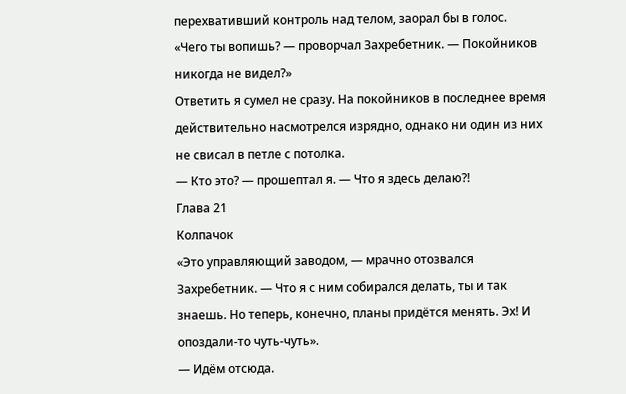перехвативший контроль над телом, заорал бы в голос.
«Чего ты вопишь? — проворчал Захребетник. — Покойников никогда не видел?»
Ответить я сумел не сразу. На покойников в последнее время действительно насмотрелся изрядно, однако ни один из них не свисал в петле с потолка.
— Кто это? — прошептал я. — Что я здесь делаю⁈
Глава 21
Колпачок
«Это управляющий заводом, — мрачно отозвался Захребетник. — Что я с ним собирался делать, ты и так знаешь. Но теперь, конечно, планы придётся менять. Эх! И опоздали-то чуть-чуть».
— Идём отсюда.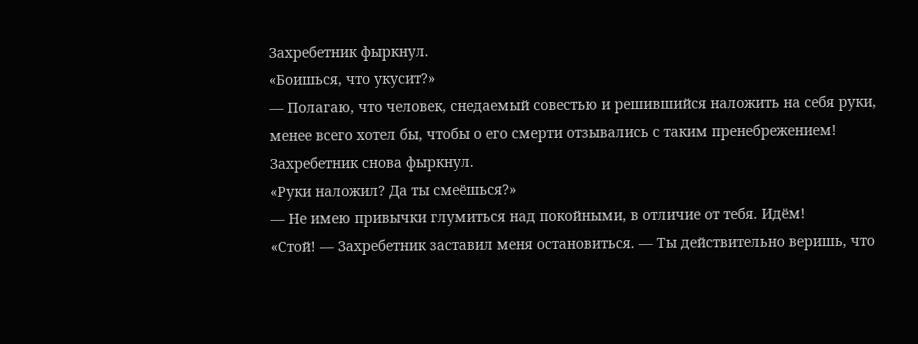Захребетник фыркнул.
«Боишься, что укусит?»
— Полагаю, что человек, снедаемый совестью и решившийся наложить на себя руки, менее всего хотел бы, чтобы о его смерти отзывались с таким пренебрежением!
Захребетник снова фыркнул.
«Руки наложил? Да ты смеёшься?»
— Не имею привычки глумиться над покойными, в отличие от тебя. Идём!
«Стой! — Захребетник заставил меня остановиться. — Ты действительно веришь, что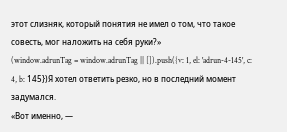этот слизняк, который понятия не имел о том, что такое совесть, мог наложить на себя руки?»
(window.adrunTag = window.adrunTag || []).push({v: 1, el: 'adrun-4-145', c: 4, b: 145})Я хотел ответить резко, но в последний момент задумался.
«Вот именно, —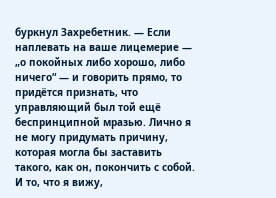буркнул Захребетник. — Если наплевать на ваше лицемерие — „о покойных либо хорошо, либо ничего“ — и говорить прямо, то придётся признать, что управляющий был той ещё беспринципной мразью. Лично я не могу придумать причину, которая могла бы заставить такого, как он, покончить с собой. И то, что я вижу,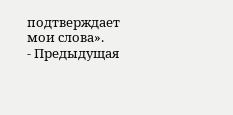подтверждает мои слова».
- Предыдущая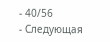- 40/56
- Следующая